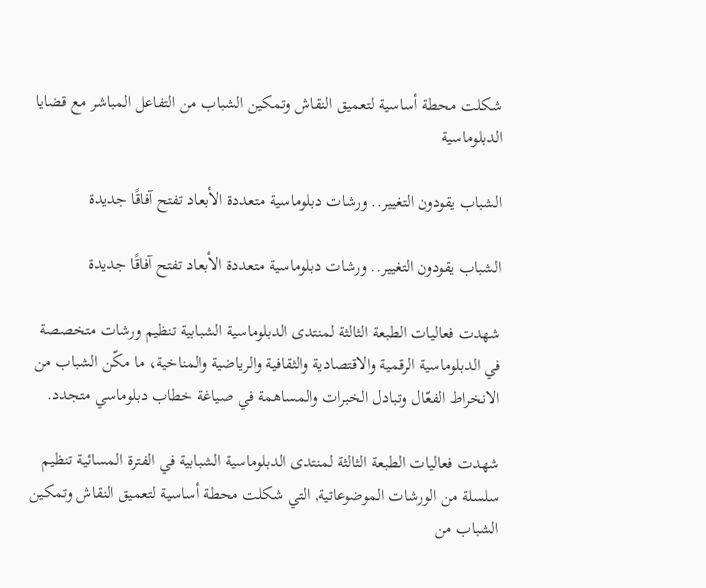شكلت محطة أساسية لتعميق النقاش وتمكين الشباب من التفاعل المباشر مع قضايا الدبلوماسية

الشباب يقودون التغيير.. ورشات دبلوماسية متعددة الأبعاد تفتح آفاقًا جديدة

الشباب يقودون التغيير.. ورشات دبلوماسية متعددة الأبعاد تفتح آفاقًا جديدة

شهدت فعاليات الطبعة الثالثة لمنتدى الدبلوماسية الشبابية تنظيم ورشات متخصصة في الدبلوماسية الرقمية والاقتصادية والثقافية والرياضية والمناخية، ما مكّن الشباب من الانخراط الفعّال وتبادل الخبرات والمساهمة في صياغة خطاب دبلوماسي متجدد.

شهدت فعاليات الطبعة الثالثة لمنتدى الدبلوماسية الشبابية في الفترة المسائية تنظيم سلسلة من الورشات الموضوعاتية, التي شكلت محطة أساسية لتعميق النقاش وتمكين الشباب من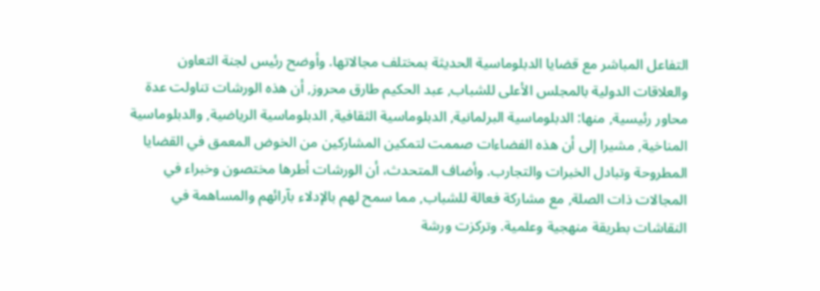التفاعل المباشر مع قضايا الدبلوماسية الحديثة بمختلف مجالاتها. وأوضح رئيس لجنة التعاون والعلاقات الدولية بالمجلس الأعلى للشباب, عبد الحكيم طارق محروز, أن هذه الورشات تناولت عدة محاور رئيسية, منها: الدبلوماسية البرلمانية, الدبلوماسية الثقافية, الدبلوماسية الرياضية, والدبلوماسية المناخية, مشيرا إلى أن هذه الفضاءات صممت لتمكين المشاركين من الخوض المعمق في القضايا المطروحة وتبادل الخبرات والتجارب. وأضاف المتحدث، أن الورشات أطرها مختصون وخبراء في المجالات ذات الصلة, مع مشاركة فعالة للشباب, مما سمح لهم بالإدلاء بآرائهم والمساهمة في النقاشات بطريقة منهجية وعلمية. وتركزت ورشة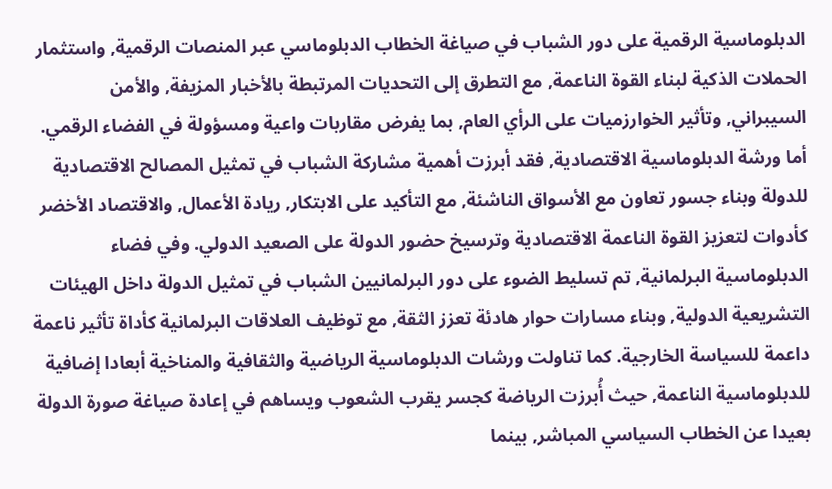الدبلوماسية الرقمية على دور الشباب في صياغة الخطاب الدبلوماسي عبر المنصات الرقمية, واستثمار الحملات الذكية لبناء القوة الناعمة, مع التطرق إلى التحديات المرتبطة بالأخبار المزيفة, والأمن السيبراني, وتأثير الخوارزميات على الرأي العام, بما يفرض مقاربات واعية ومسؤولة في الفضاء الرقمي. أما ورشة الدبلوماسية الاقتصادية, فقد أبرزت أهمية مشاركة الشباب في تمثيل المصالح الاقتصادية للدولة وبناء جسور تعاون مع الأسواق الناشئة, مع التأكيد على الابتكار, ريادة الأعمال, والاقتصاد الأخضر كأدوات لتعزيز القوة الناعمة الاقتصادية وترسيخ حضور الدولة على الصعيد الدولي. وفي فضاء الدبلوماسية البرلمانية, تم تسليط الضوء على دور البرلمانيين الشباب في تمثيل الدولة داخل الهيئات التشريعية الدولية, وبناء مسارات حوار هادئة تعزز الثقة, مع توظيف العلاقات البرلمانية كأداة تأثير ناعمة داعمة للسياسة الخارجية. كما تناولت ورشات الدبلوماسية الرياضية والثقافية والمناخية أبعادا إضافية للدبلوماسية الناعمة, حيث أُبرزت الرياضة كجسر يقرب الشعوب ويساهم في إعادة صياغة صورة الدولة بعيدا عن الخطاب السياسي المباشر, بينما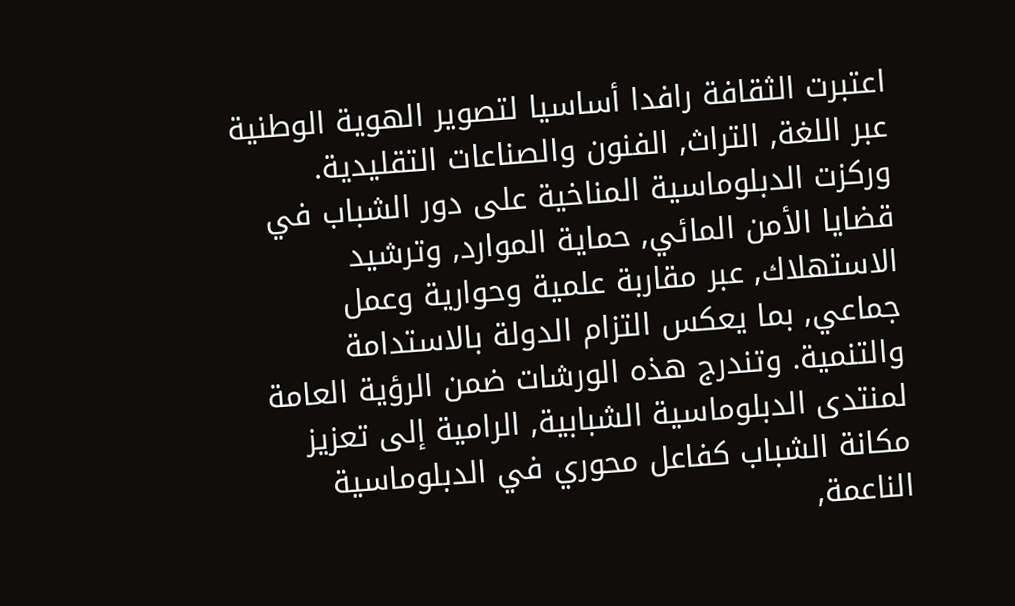اعتبرت الثقافة رافدا أساسيا لتصوير الهوية الوطنية عبر اللغة, التراث, الفنون والصناعات التقليدية. وركزت الدبلوماسية المناخية على دور الشباب في قضايا الأمن المائي, حماية الموارد, وترشيد الاستهلاك, عبر مقاربة علمية وحوارية وعمل جماعي, بما يعكس التزام الدولة بالاستدامة والتنمية. وتندرج هذه الورشات ضمن الرؤية العامة لمنتدى الدبلوماسية الشبابية, الرامية إلى تعزيز مكانة الشباب كفاعل محوري في الدبلوماسية الناعمة,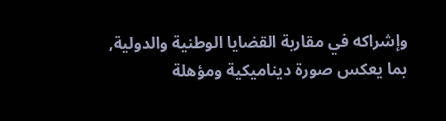وإشراكه في مقاربة القضايا الوطنية والدولية, بما يعكس صورة ديناميكية ومؤهلة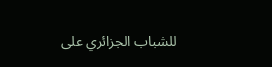للشباب الجزائري على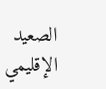الصعيد الإقليمي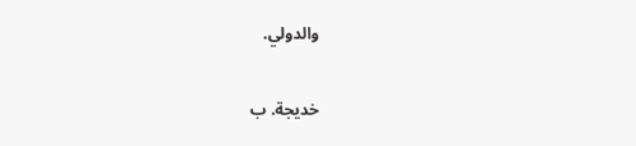والدولي.

خديجة. ب